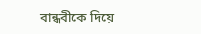বান্ধবীকে দিয়ে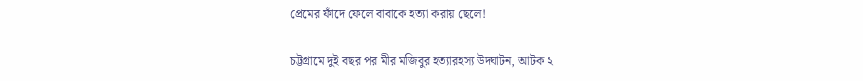প্রেমের ফাঁদে ফেলে বাবাকে হত্যা করায় ছেলে!

চট্টগ্রামে দুই বছর পর মীর মজিবুর হত্যারহস্য উদ্ঘাটন, আটক ২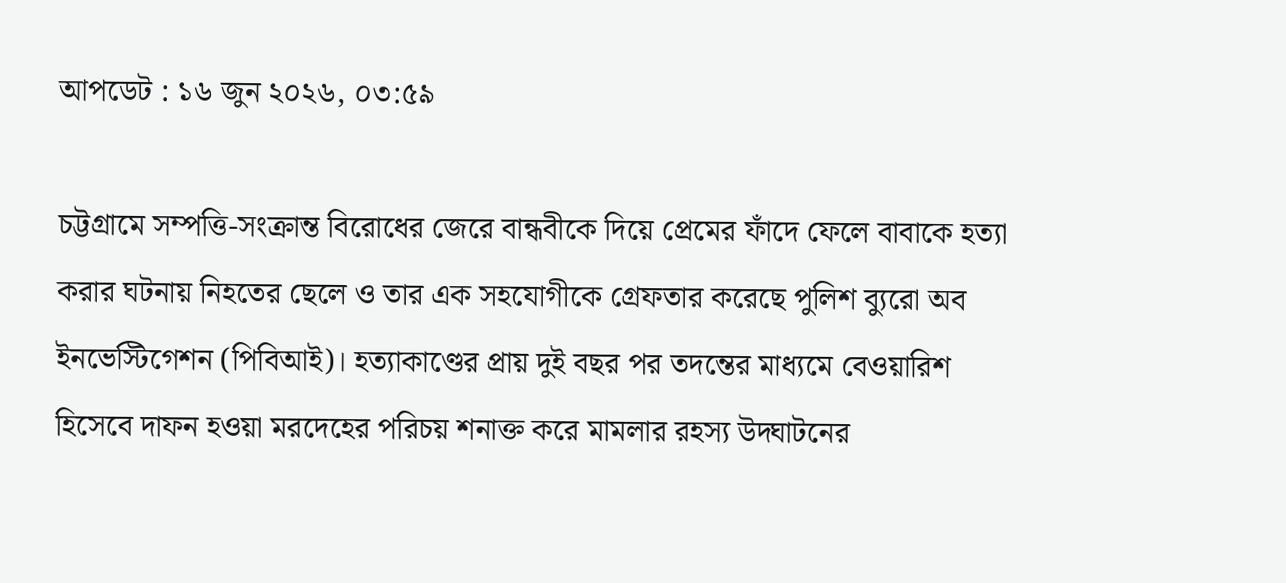আপডেট : ১৬ জুন ২০২৬, ০৩:৫৯

চট্টগ্রামে সম্পত্তি-সংক্রান্ত বিরোধের জেরে বান্ধবীকে দিয়ে প্রেমের ফাঁদে ফেলে বাবাকে হত্যা করার ঘটনায় নিহতের ছেলে ও তার এক সহযোগীকে গ্রেফতার করেছে পুলিশ ব্যুরো অব ইনভেস্টিগেশন (পিবিআই)। হত্যাকাণ্ডের প্রায় দুই বছর পর তদন্তের মাধ্যমে বেওয়ারিশ হিসেবে দাফন হওয়া মরদেহের পরিচয় শনাক্ত করে মামলার রহস্য উদ্ঘাটনের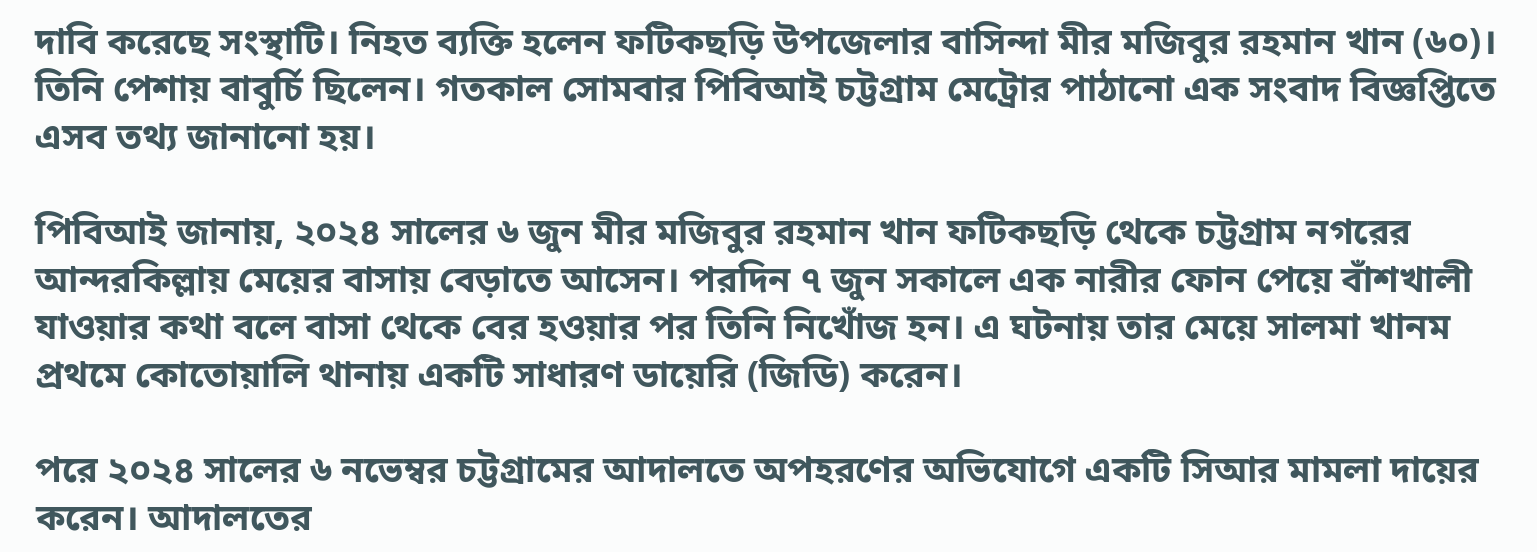দাবি করেছে সংস্থাটি। নিহত ব্যক্তি হলেন ফটিকছড়ি উপজেলার বাসিন্দা মীর মজিবুর রহমান খান (৬০)। তিনি পেশায় বাবুর্চি ছিলেন। গতকাল সোমবার পিবিআই চট্টগ্রাম মেট্রোর পাঠানো এক সংবাদ বিজ্ঞপ্তিতে এসব তথ্য জানানো হয়।

পিবিআই জানায়, ২০২৪ সালের ৬ জুন মীর মজিবুর রহমান খান ফটিকছড়ি থেকে চট্টগ্রাম নগরের আন্দরকিল্লায় মেয়ের বাসায় বেড়াতে আসেন। পরদিন ৭ জুন সকালে এক নারীর ফোন পেয়ে বাঁশখালী যাওয়ার কথা বলে বাসা থেকে বের হওয়ার পর তিনি নিখোঁজ হন। এ ঘটনায় তার মেয়ে সালমা খানম প্রথমে কোতোয়ালি থানায় একটি সাধারণ ডায়েরি (জিডি) করেন।

পরে ২০২৪ সালের ৬ নভেম্বর চট্টগ্রামের আদালতে অপহরণের অভিযোগে একটি সিআর মামলা দায়ের করেন। আদালতের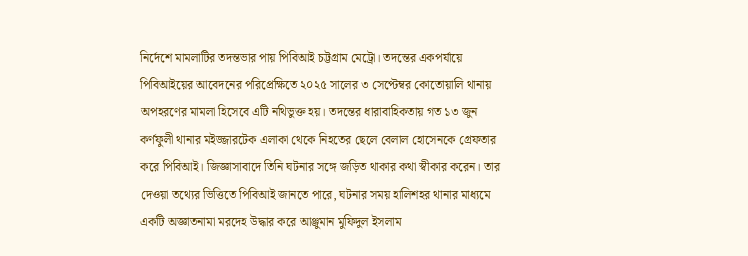নির্দেশে মামলাটির তদন্তভার পায় পিবিআই চট্টগ্রাম মেট্রো। তদন্তের একপর্যায়ে পিবিআইয়ের আবেদনের পরিপ্রেক্ষিতে ২০২৫ সালের ৩ সেপ্টেম্বর কোতোয়ালি থানায় অপহরণের মামলা হিসেবে এটি নথিভুক্ত হয়। তদন্তের ধারাবাহিকতায় গত ১৩ জুন কর্ণফুলী থানার মইজ্জারটেক এলাকা থেকে নিহতের ছেলে বেলাল হোসেনকে গ্রেফতার করে পিবিআই। জিজ্ঞাসাবাদে তিনি ঘটনার সঙ্গে জড়িত থাকার কথা স্বীকার করেন। তার দেওয়া তথ্যের ভিত্তিতে পিবিআই জানতে পারে, ঘটনার সময় হালিশহর থানার মাধ্যমে একটি অজ্ঞাতনামা মরদেহ উদ্ধার করে আঞ্জুমান মুফিদুল ইসলাম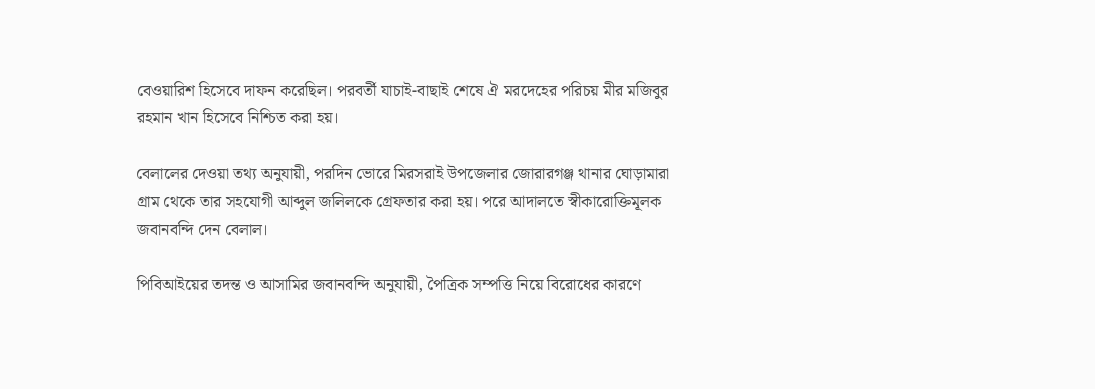বেওয়ারিশ হিসেবে দাফন করেছিল। পরবর্তী যাচাই-বাছাই শেষে ঐ মরদেহের পরিচয় মীর মজিবুর রহমান খান হিসেবে নিশ্চিত করা হয়।

বেলালের দেওয়া তথ্য অনুযায়ী, পরদিন ভোরে মিরসরাই উপজেলার জোরারগঞ্জ থানার ঘোড়ামারা গ্রাম থেকে তার সহযোগী আব্দুল জলিলকে গ্রেফতার করা হয়। পরে আদালতে স্বীকারোক্তিমূলক জবানবন্দি দেন বেলাল।

পিবিআইয়ের তদন্ত ও আসামির জবানবন্দি অনুযায়ী, পৈত্রিক সম্পত্তি নিয়ে বিরোধের কারণে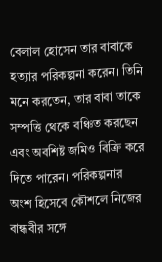বেলাল হোসেন তার বাবাকে হত্যার পরিকল্পনা করেন। তিনি মনে করতেন, তার বাবা তাকে সম্পত্তি থেকে বঞ্চিত করছেন এবং অবশিষ্ট জমিও বিক্রি করে দিতে পারেন। পরিকল্পনার অংশ হিসেবে কৌশলে নিজের বান্ধবীর সঙ্গে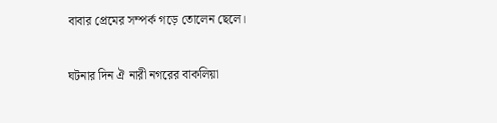বাবার প্রেমের সম্পর্ক গড়ে তোলেন ছেলে।

ঘটনার দিন ঐ নারী নগরের বাকলিয়া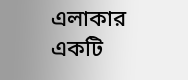এলাকার একটি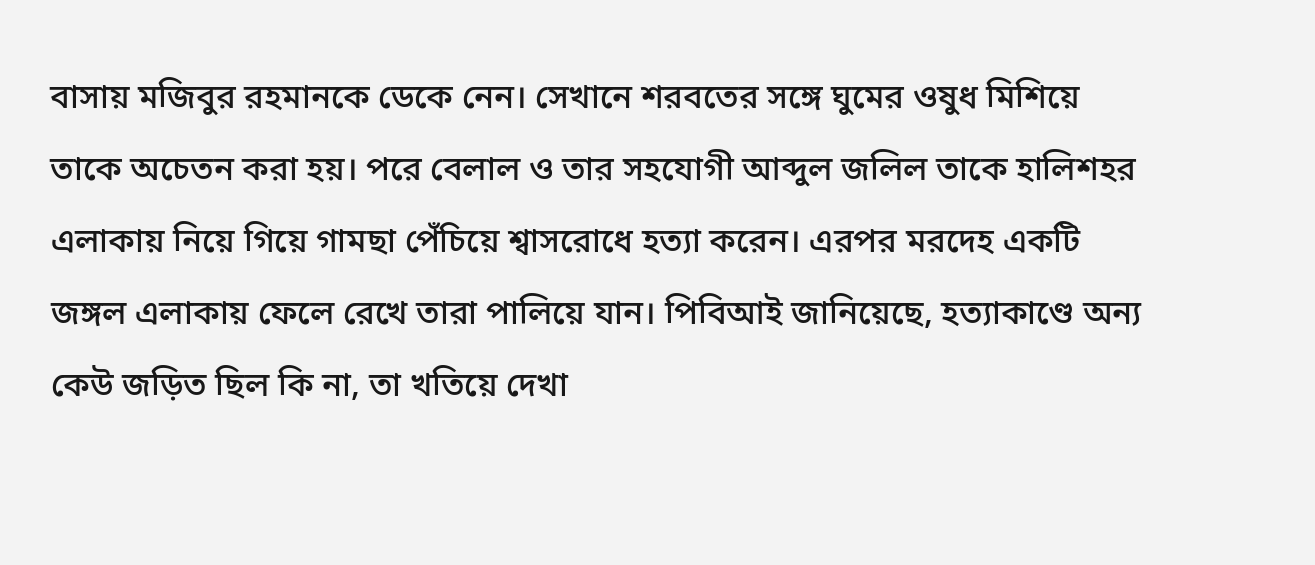বাসায় মজিবুর রহমানকে ডেকে নেন। সেখানে শরবতের সঙ্গে ঘুমের ওষুধ মিশিয়ে তাকে অচেতন করা হয়। পরে বেলাল ও তার সহযোগী আব্দুল জলিল তাকে হালিশহর এলাকায় নিয়ে গিয়ে গামছা পেঁচিয়ে শ্বাসরোধে হত্যা করেন। এরপর মরদেহ একটি জঙ্গল এলাকায় ফেলে রেখে তারা পালিয়ে যান। পিবিআই জানিয়েছে, হত্যাকাণ্ডে অন্য কেউ জড়িত ছিল কি না, তা খতিয়ে দেখা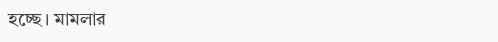হচ্ছে। মামলার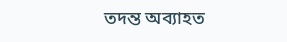তদন্ত অব্যাহত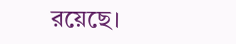রয়েছে।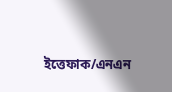ইত্তেফাক/এনএন